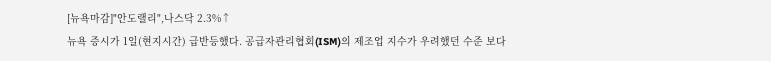[뉴욕마감]"안도랠리",나스닥 2.3%↑
뉴욕 증시가 1일(현지시간) 급반등했다. 공급자관리협회(ISM)의 제조업 지수가 우려했던 수준 보다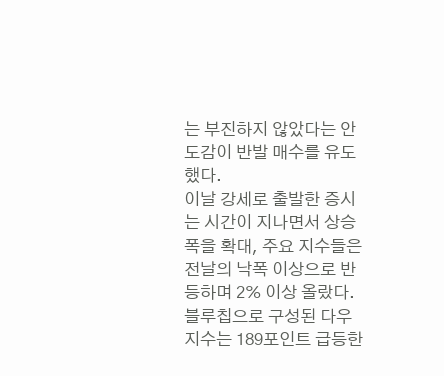는 부진하지 않았다는 안도감이 반발 매수를 유도했다.
이날 강세로 출발한 증시는 시간이 지나면서 상승폭을 확대, 주요 지수들은 전날의 낙폭 이상으로 반등하며 2% 이상 올랐다.
블루칩으로 구성된 다우 지수는 189포인트 급등한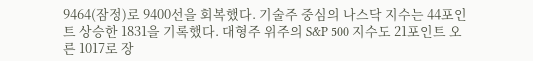9464(잠정)로 9400선을 회복했다. 기술주 중심의 나스닥 지수는 44포인트 상승한 1831을 기록했다. 대형주 위주의 S&P 500 지수도 21포인트 오른 1017로 장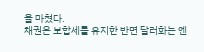을 마쳤다.
채권은 보합세를 유지한 반면 달러화는 엔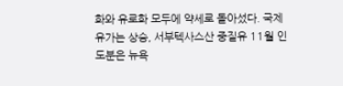화와 유로화 모두에 약세로 돌아섰다. 국제 유가는 상승, 서부텍사스산 중질유 11월 인도분은 뉴욕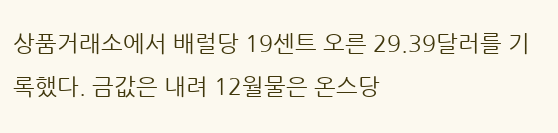상품거래소에서 배럴당 19센트 오른 29.39달러를 기록했다. 금값은 내려 12월물은 온스당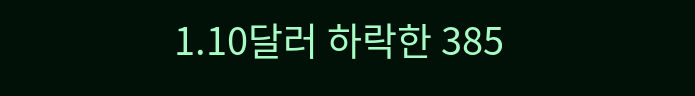1.10달러 하락한 385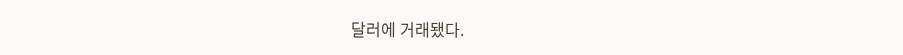달러에 거래됐다.